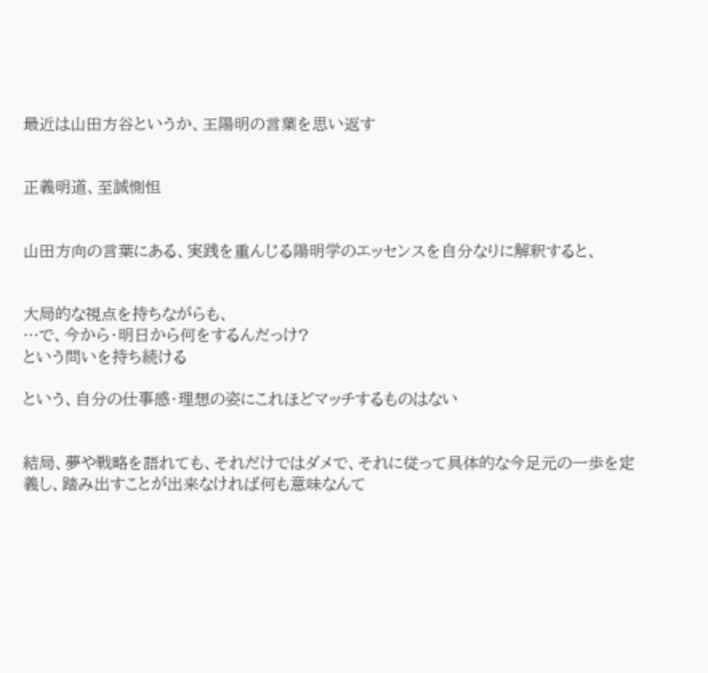最近は山田方谷というか、王陽明の言葉を思い返す


正義明道、至誠惻怛


山田方向の言葉にある、実践を重んじる陽明学のエッセンスを自分なりに解釈すると、


大局的な視点を持ちながらも、
…で、今から・明日から何をするんだっけ?
という問いを持ち続ける

という、自分の仕事感・理想の姿にこれほどマッチするものはない


結局、夢や戦略を語れても、それだけではダメで、それに従って具体的な今足元の一歩を定義し、踏み出すことが出来なければ何も意味なんて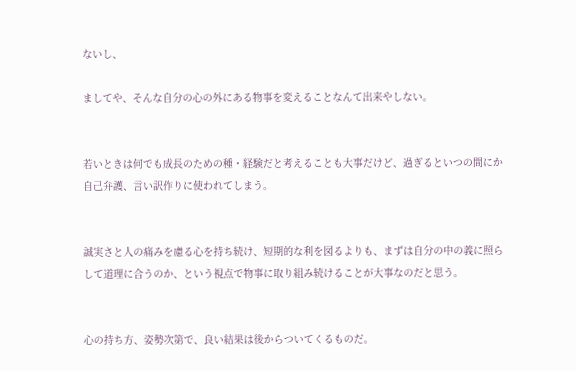ないし、

ましてや、そんな自分の心の外にある物事を変えることなんて出来やしない。


若いときは何でも成長のための種・経験だと考えることも大事だけど、過ぎるといつの間にか自己弁護、言い訳作りに使われてしまう。


誠実さと人の痛みを慮る心を持ち続け、短期的な利を図るよりも、まずは自分の中の義に照らして道理に合うのか、という視点で物事に取り組み続けることが大事なのだと思う。


心の持ち方、姿勢次第で、良い結果は後からついてくるものだ。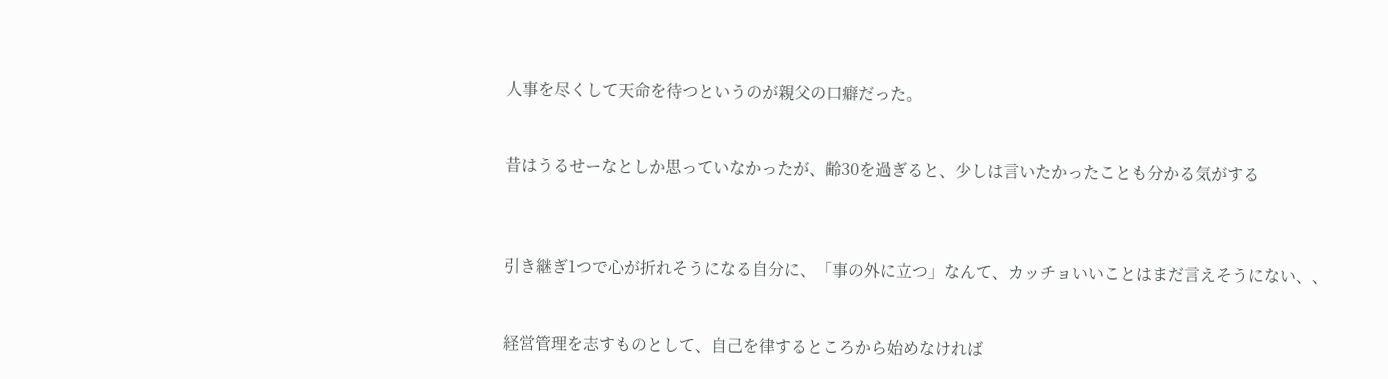人事を尽くして天命を待つというのが親父の口癖だった。


昔はうるせーなとしか思っていなかったが、齢30を過ぎると、少しは言いたかったことも分かる気がする



引き継ぎ1つで心が折れそうになる自分に、「事の外に立つ」なんて、カッチョいいことはまだ言えそうにない、、


経営管理を志すものとして、自己を律するところから始めなければ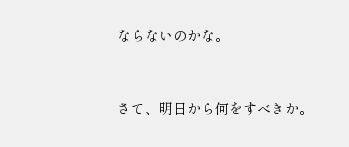ならないのかな。


さて、明日から何をすべきか。